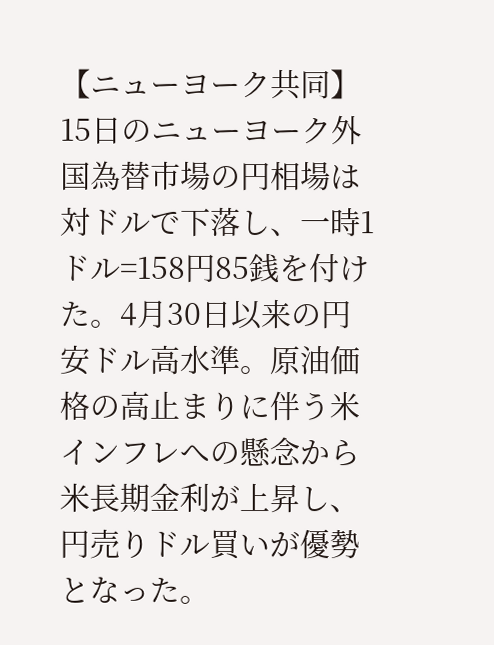【ニューヨーク共同】15日のニューヨーク外国為替市場の円相場は対ドルで下落し、一時1ドル=158円85銭を付けた。4月30日以来の円安ドル高水準。原油価格の高止まりに伴う米インフレへの懸念から米長期金利が上昇し、円売りドル買いが優勢となった。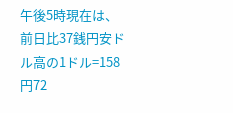午後5時現在は、前日比37銭円安ドル高の1ドル=158円72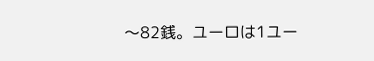〜82銭。ユーロは1ユー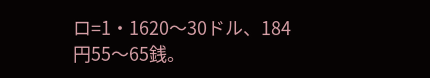ロ=1・1620〜30ドル、184円55〜65銭。